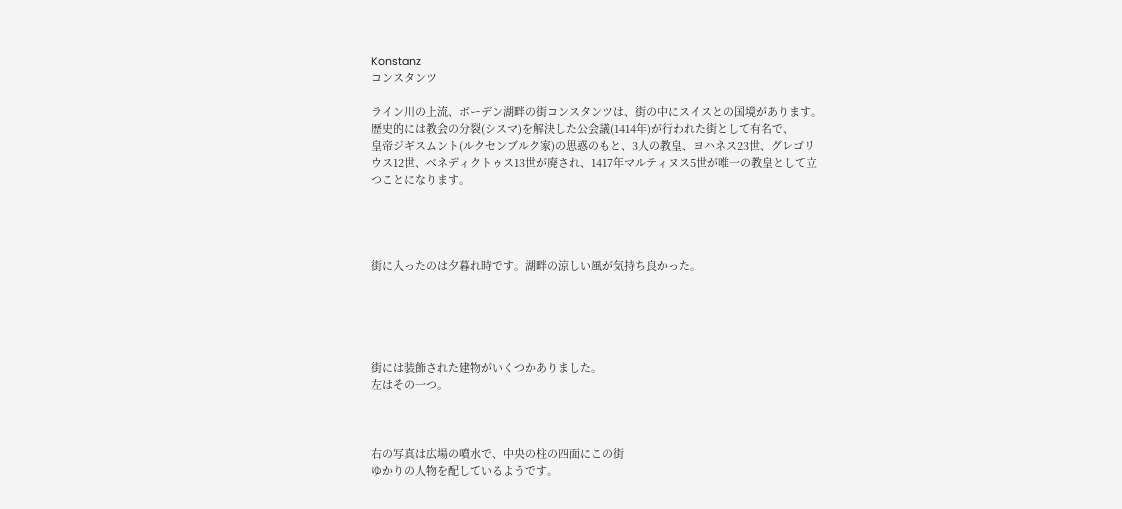Konstanz
コンスタンツ

ライン川の上流、ボーデン湖畔の街コンスタンツは、街の中にスイスとの国境があります。
歴史的には教会の分裂(シスマ)を解決した公会議(1414年)が行われた街として有名で、
皇帝ジギスムント(ルクセンブルク家)の思惑のもと、3人の教皇、ヨハネス23世、グレゴリ
ウス12世、ベネディクトゥス13世が廃され、1417年マルティヌス5世が唯一の教皇として立
つことになります。




街に入ったのは夕暮れ時です。湖畔の涼しい風が気持ち良かった。





街には装飾された建物がいくつかありました。
左はその一つ。



右の写真は広場の噴水で、中央の柱の四面にこの街
ゆかりの人物を配しているようです。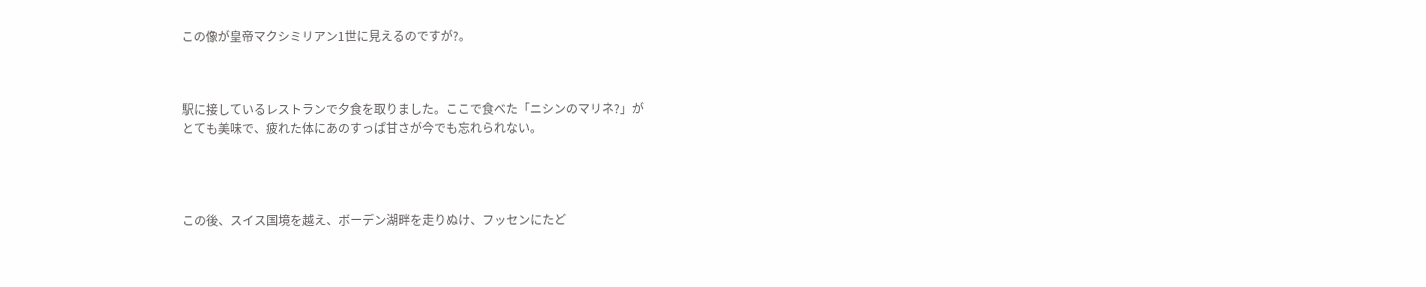この像が皇帝マクシミリアン1世に見えるのですが?。



駅に接しているレストランで夕食を取りました。ここで食べた「ニシンのマリネ?」が
とても美味で、疲れた体にあのすっぱ甘さが今でも忘れられない。




この後、スイス国境を越え、ボーデン湖畔を走りぬけ、フッセンにたど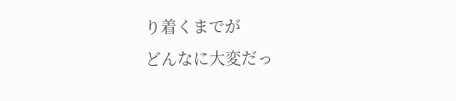り着くまでが
どんなに大変だっ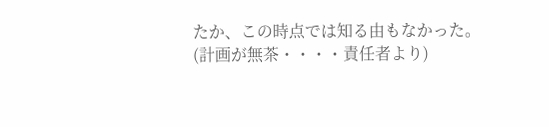たか、この時点では知る由もなかった。
(計画が無茶・・・・責任者より)